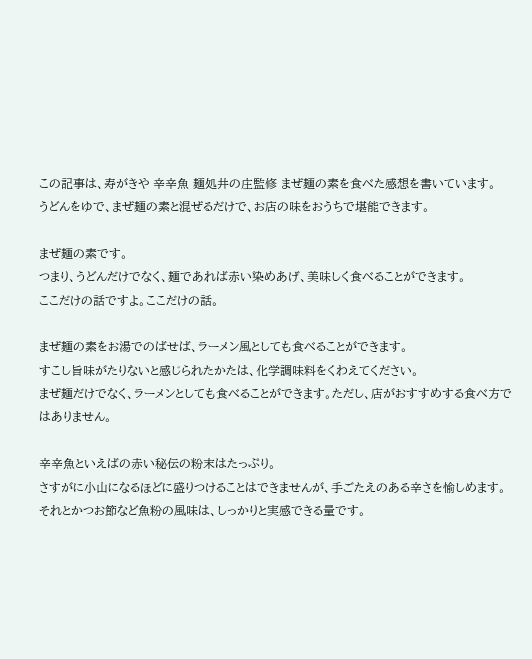この記事は、寿がきや 辛辛魚 麺処井の庄監修 まぜ麺の素を食べた感想を書いています。
うどんをゆで、まぜ麺の素と混ぜるだけで、お店の味をおうちで堪能できます。

まぜ麺の素です。
つまり、うどんだけでなく、麺であれば赤い染めあげ、美味しく食べることができます。
ここだけの話ですよ。ここだけの話。

まぜ麺の素をお湯でのばせば、ラーメン風としても食べることができます。
すこし旨味がたりないと感じられたかたは、化学調味料をくわえてください。
まぜ麺だけでなく、ラーメンとしても食べることができます。ただし、店がおすすめする食べ方ではありません。

辛辛魚といえばの赤い秘伝の粉末はたっぷり。
さすがに小山になるほどに盛りつけることはできませんが、手ごたえのある辛さを愉しめます。
それとかつお節など魚粉の風味は、しっかりと実感できる量です。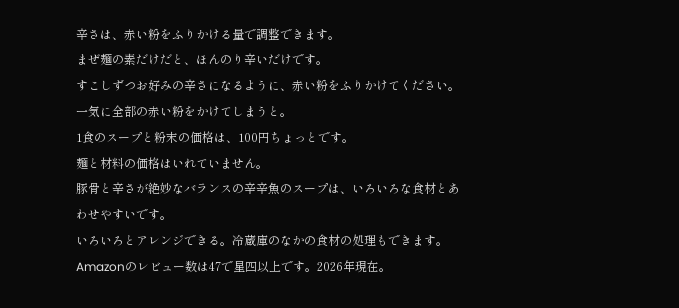辛さは、赤い粉をふりかける量で調整できます。
まぜ麺の素だけだと、ほんのり辛いだけです。
すこしずつお好みの辛さになるように、赤い粉をふりかけてください。
一気に全部の赤い粉をかけてしまうと。
1食のスープと粉末の価格は、100円ちょっとです。
麺と材料の価格はいれていません。
豚骨と辛さが絶妙なバランスの辛辛魚のスープは、いろいろな食材とあわせやすいです。
いろいろとアレンジできる。冷蔵庫のなかの食材の処理もできます。
Amazonのレビュー数は47で星四以上です。2026年現在。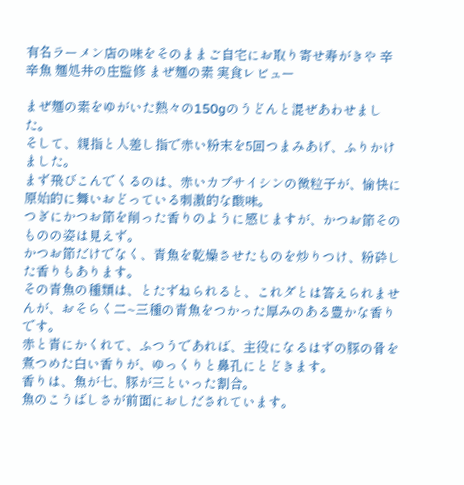有名ラーメン店の味をそのままご自宅にお取り寄せ寿がきや 辛辛魚 麺処井の庄監修 まぜ麺の素 実食レビュー

まぜ麺の素をゆがいた熱々の150gのうどんと混ぜあわせました。
そして、親指と人差し指で赤い粉末を5回つまみあげ、ふりかけました。
まず飛びこんでくるのは、赤いカプサイシンの微粒子が、愉快に原始的に舞いおどっている刺激的な酸味。
つぎにかつお節を削った香りのように感じますが、かつお節そのものの姿は見えず。
かつお節だけでなく、青魚を乾燥させたものを炒りつけ、粉砕した香りもあります。
その青魚の種類は、とたずねられると、これダとは答えられませんが、おそらく二~三種の青魚をつかった厚みのある豊かな香りです。
赤と青にかくれて、ふつうであれば、主役になるはずの豚の骨を煮つめた白い香りが、ゆっくりと鼻孔にとどきます。
香りは、魚が七、豚が三といった割合。
魚のこうばしさが前面におしだされています。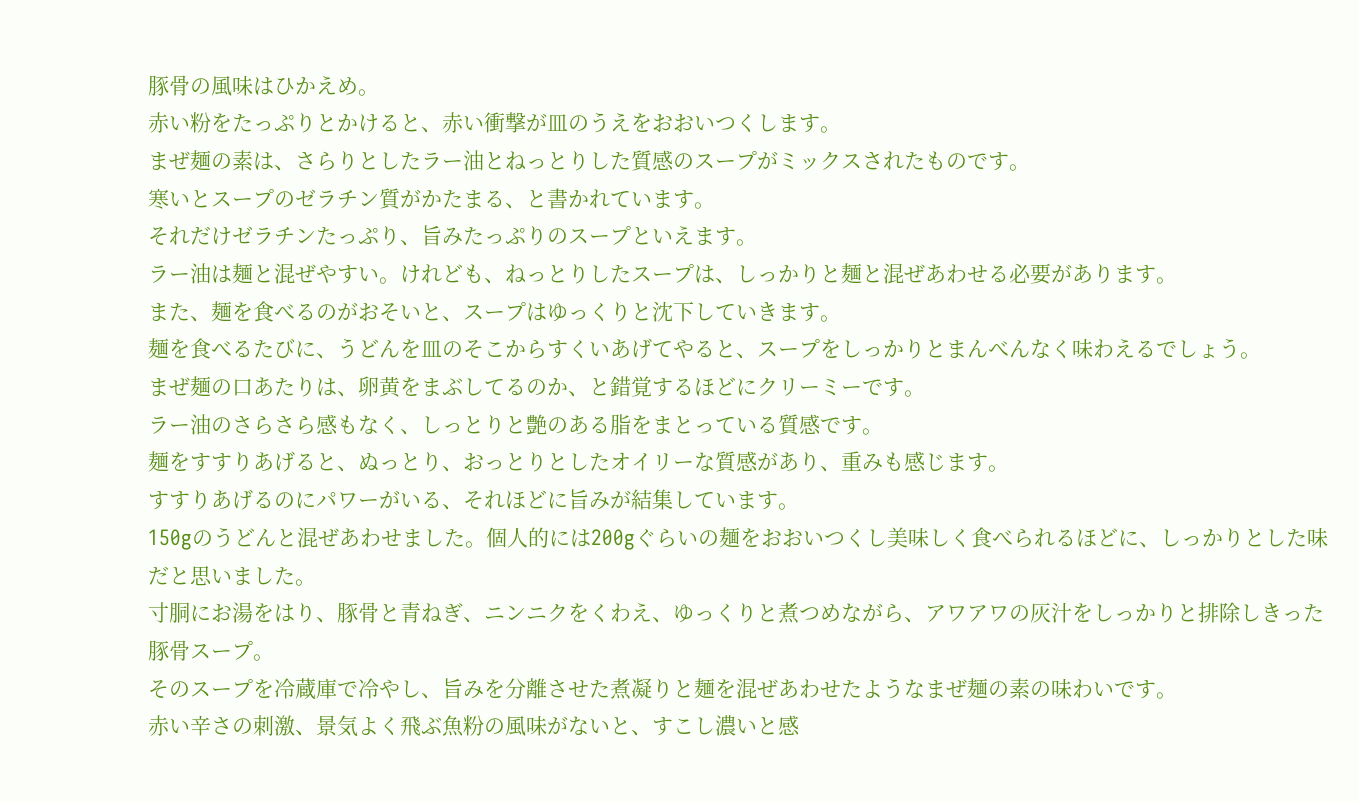豚骨の風味はひかえめ。
赤い粉をたっぷりとかけると、赤い衝撃が皿のうえをおおいつくします。
まぜ麺の素は、さらりとしたラー油とねっとりした質感のスープがミックスされたものです。
寒いとスープのゼラチン質がかたまる、と書かれています。
それだけゼラチンたっぷり、旨みたっぷりのスープといえます。
ラー油は麺と混ぜやすい。けれども、ねっとりしたスープは、しっかりと麺と混ぜあわせる必要があります。
また、麺を食べるのがおそいと、スープはゆっくりと沈下していきます。
麺を食べるたびに、うどんを皿のそこからすくいあげてやると、スープをしっかりとまんべんなく味わえるでしょう。
まぜ麺の口あたりは、卵黄をまぶしてるのか、と錯覚するほどにクリーミーです。
ラー油のさらさら感もなく、しっとりと艶のある脂をまとっている質感です。
麺をすすりあげると、ぬっとり、おっとりとしたオイリーな質感があり、重みも感じます。
すすりあげるのにパワーがいる、それほどに旨みが結集しています。
150gのうどんと混ぜあわせました。個人的には200gぐらいの麺をおおいつくし美味しく食べられるほどに、しっかりとした味だと思いました。
寸胴にお湯をはり、豚骨と青ねぎ、ニンニクをくわえ、ゆっくりと煮つめながら、アワアワの灰汁をしっかりと排除しきった豚骨スープ。
そのスープを冷蔵庫で冷やし、旨みを分離させた煮凝りと麺を混ぜあわせたようなまぜ麺の素の味わいです。
赤い辛さの刺激、景気よく飛ぶ魚粉の風味がないと、すこし濃いと感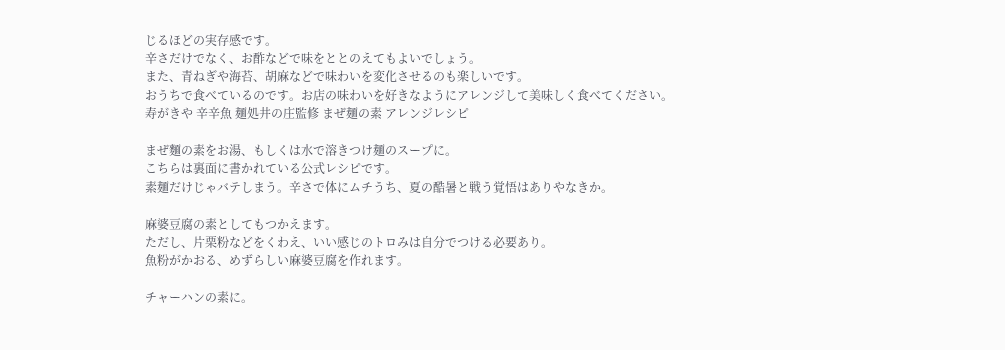じるほどの実存感です。
辛さだけでなく、お酢などで味をととのえてもよいでしょう。
また、青ねぎや海苔、胡麻などで味わいを変化させるのも楽しいです。
おうちで食べているのです。お店の味わいを好きなようにアレンジして美味しく食べてください。
寿がきや 辛辛魚 麺処井の庄監修 まぜ麺の素 アレンジレシピ

まぜ麵の素をお湯、もしくは水で溶きつけ麺のスープに。
こちらは裏面に書かれている公式レシピです。
素麺だけじゃバテしまう。辛さで体にムチうち、夏の酷暑と戦う覚悟はありやなきか。

麻婆豆腐の素としてもつかえます。
ただし、片栗粉などをくわえ、いい感じのトロみは自分でつける必要あり。
魚粉がかおる、めずらしい麻婆豆腐を作れます。

チャーハンの素に。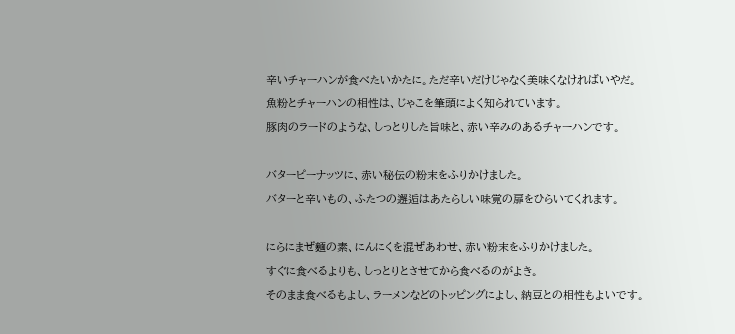辛いチャーハンが食べたいかたに。ただ辛いだけじゃなく美味くなければいやだ。
魚粉とチャーハンの相性は、じゃこを筆頭によく知られています。
豚肉のラードのような、しっとりした旨味と、赤い辛みのあるチャーハンです。

バターピーナッツに、赤い秘伝の粉末をふりかけました。
バターと辛いもの、ふたつの邂逅はあたらしい味覚の扉をひらいてくれます。

にらにまぜ麵の素、にんにくを混ぜあわせ、赤い粉末をふりかけました。
すぐに食べるよりも、しっとりとさせてから食べるのがよき。
そのまま食べるもよし、ラーメンなどのトッピングによし、納豆との相性もよいです。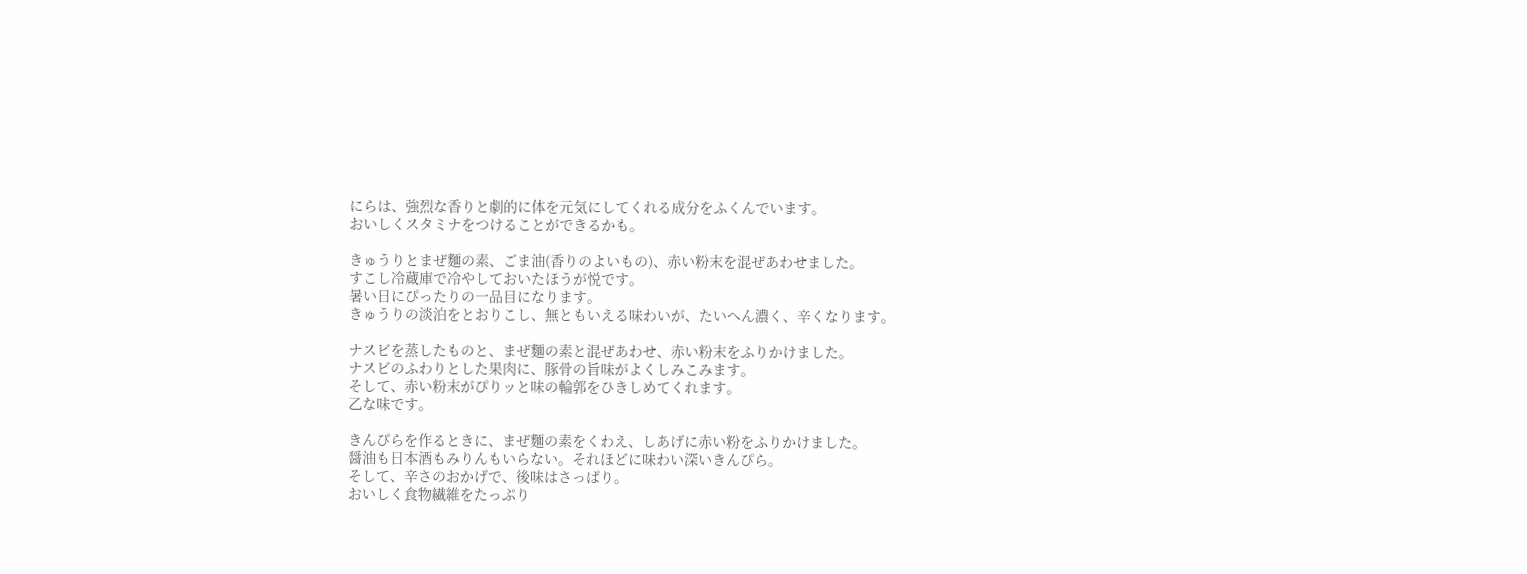にらは、強烈な香りと劇的に体を元気にしてくれる成分をふくんでいます。
おいしくスタミナをつけることができるかも。

きゅうりとまぜ麵の素、ごま油(香りのよいもの)、赤い粉末を混ぜあわせました。
すこし冷蔵庫で冷やしておいたほうが悦です。
暑い日にぴったりの一品目になります。
きゅうりの淡泊をとおりこし、無ともいえる味わいが、たいへん濃く、辛くなります。

ナスビを蒸したものと、まぜ麵の素と混ぜあわせ、赤い粉末をふりかけました。
ナスビのふわりとした果肉に、豚骨の旨味がよくしみこみます。
そして、赤い粉末がぴりッと味の輪郭をひきしめてくれます。
乙な味です。

きんぴらを作るときに、まぜ麵の素をくわえ、しあげに赤い粉をふりかけました。
醤油も日本酒もみりんもいらない。それほどに味わい深いきんぴら。
そして、辛さのおかげで、後味はさっぱり。
おいしく食物繊維をたっぷり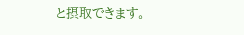と摂取できます。